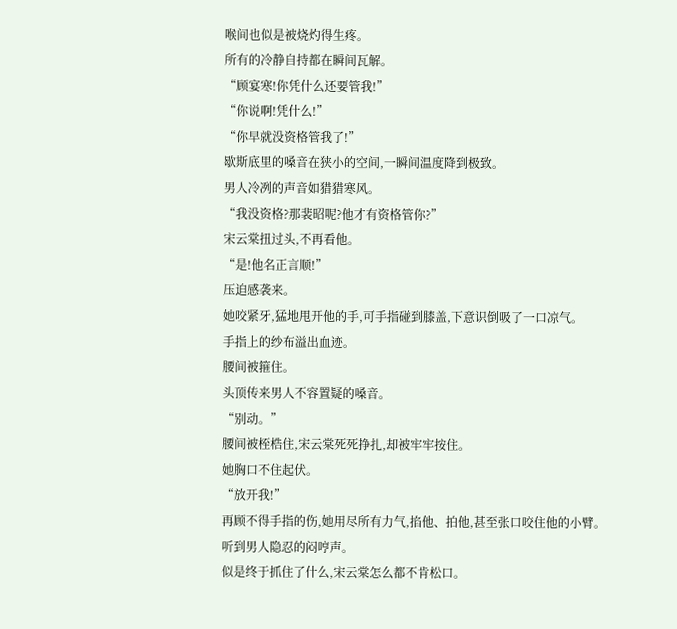喉间也似是被烧灼得生疼。
所有的冷静自持都在瞬间瓦解。
“顾宴寒!你凭什么还要管我!”
“你说啊!凭什么!”
“你早就没资格管我了!”
歇斯底里的嗓音在狭小的空间,一瞬间温度降到极致。
男人冷冽的声音如猎猎寒风。
“我没资格?那裴昭呢?他才有资格管你?”
宋云棠扭过头,不再看他。
“是!他名正言顺!”
压迫感袭来。
她咬紧牙,猛地甩开他的手,可手指碰到膝盖,下意识倒吸了一口凉气。
手指上的纱布溢出血迹。
腰间被箍住。
头顶传来男人不容置疑的嗓音。
“别动。”
腰间被桎梏住,宋云棠死死挣扎,却被牢牢按住。
她胸口不住起伏。
“放开我!”
再顾不得手指的伤,她用尽所有力气,掐他、拍他,甚至张口咬住他的小臂。
听到男人隐忍的闷哼声。
似是终于抓住了什么,宋云棠怎么都不肯松口。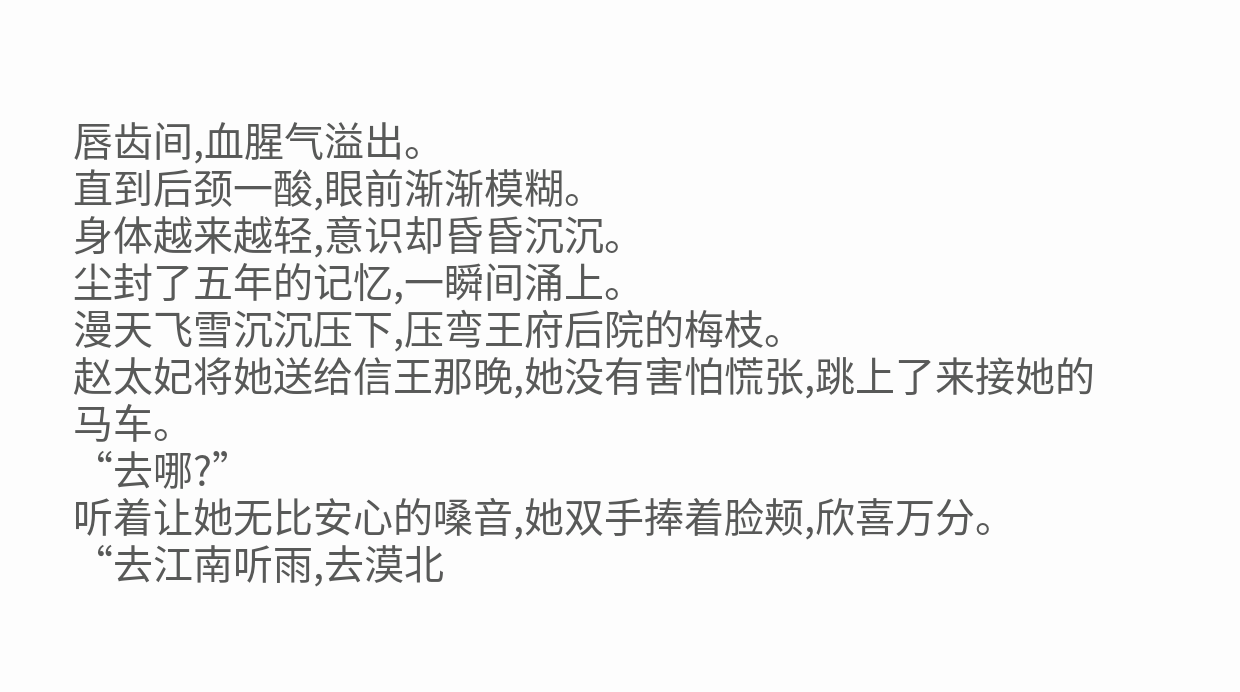唇齿间,血腥气溢出。
直到后颈一酸,眼前渐渐模糊。
身体越来越轻,意识却昏昏沉沉。
尘封了五年的记忆,一瞬间涌上。
漫天飞雪沉沉压下,压弯王府后院的梅枝。
赵太妃将她送给信王那晚,她没有害怕慌张,跳上了来接她的马车。
“去哪?”
听着让她无比安心的嗓音,她双手捧着脸颊,欣喜万分。
“去江南听雨,去漠北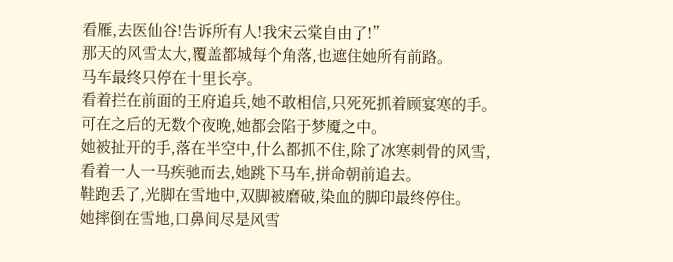看雁,去医仙谷!告诉所有人!我宋云棠自由了!”
那天的风雪太大,覆盖都城每个角落,也遮住她所有前路。
马车最终只停在十里长亭。
看着拦在前面的王府追兵,她不敢相信,只死死抓着顾宴寒的手。
可在之后的无数个夜晚,她都会陷于梦魇之中。
她被扯开的手,落在半空中,什么都抓不住,除了冰寒刺骨的风雪,
看着一人一马疾驰而去,她跳下马车,拼命朝前追去。
鞋跑丢了,光脚在雪地中,双脚被磨破,染血的脚印最终停住。
她摔倒在雪地,口鼻间尽是风雪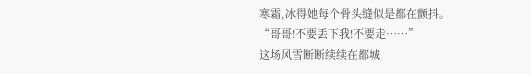寒霜,冰得她每个骨头缝似是都在颤抖。
“哥哥!不要丢下我!不要走……”
这场风雪断断续续在都城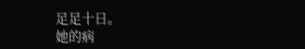足足十日。
她的病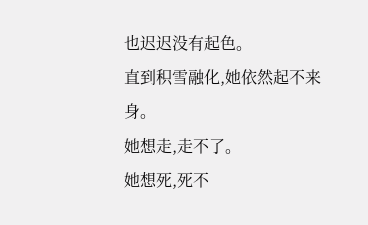也迟迟没有起色。
直到积雪融化,她依然起不来身。
她想走,走不了。
她想死,死不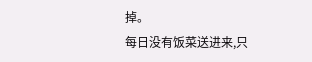掉。
每日没有饭菜送进来,只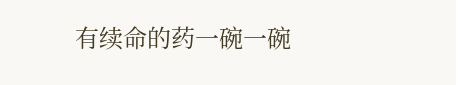有续命的药一碗一碗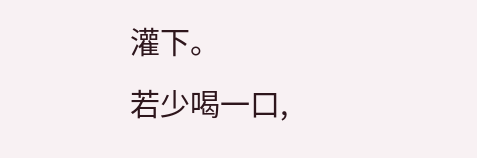灌下。
若少喝一口,